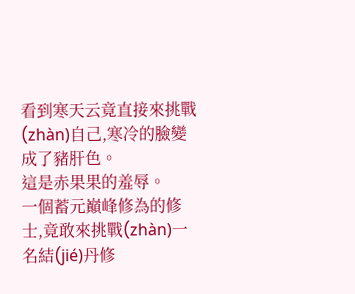看到寒天云竟直接來挑戰(zhàn)自己,寒冷的臉變成了豬肝色。
這是赤果果的羞辱。
一個蓄元巔峰修為的修士,竟敢來挑戰(zhàn)一名結(jié)丹修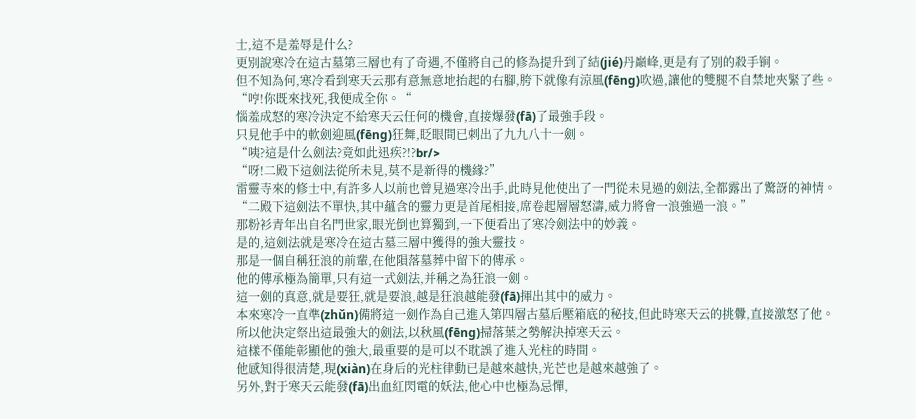士,這不是羞辱是什么?
更別說寒冷在這古墓第三層也有了奇遇,不僅將自己的修為提升到了結(jié)丹巔峰,更是有了別的殺手锏。
但不知為何,寒冷看到寒天云那有意無意地抬起的右腳,胯下就像有涼風(fēng)吹過,讓他的雙腿不自禁地夾緊了些。
“哼!你既來找死,我便成全你。“
惱羞成怒的寒冷決定不給寒天云任何的機會,直接爆發(fā)了最強手段。
只見他手中的軟劍迎風(fēng)狂舞,眨眼間已刺出了九九八十一劍。
“咦?這是什么劍法?竟如此迅疾?!?br/>
“呀!二殿下這劍法從所未見,莫不是新得的機緣?”
雷靈寺來的修士中,有許多人以前也曾見過寒冷出手,此時見他使出了一門從未見過的劍法,全都露出了驚訝的神情。
“二殿下這劍法不單快,其中蘊含的靈力更是首尾相接,席卷起層層怒濤,威力將會一浪強過一浪。”
那粉衫青年出自名門世家,眼光倒也算獨到,一下便看出了寒冷劍法中的妙義。
是的,這劍法就是寒冷在這古墓三層中獲得的強大靈技。
那是一個自稱狂浪的前輩,在他隕落墓葬中留下的傳承。
他的傳承極為簡單,只有這一式劍法,并稱之為狂浪一劍。
這一劍的真意,就是要狂,就是要浪,越是狂浪越能發(fā)揮出其中的威力。
本來寒冷一直準(zhǔn)備將這一劍作為自己進入第四層古墓后壓箱底的秘技,但此時寒天云的挑釁,直接激怒了他。
所以他決定祭出這最強大的劍法,以秋風(fēng)掃落葉之勢解決掉寒天云。
這樣不僅能彰顯他的強大,最重要的是可以不耽誤了進入光柱的時間。
他感知得很清楚,現(xiàn)在身后的光柱律動已是越來越快,光芒也是越來越強了。
另外,對于寒天云能發(fā)出血紅閃電的妖法,他心中也極為忌憚,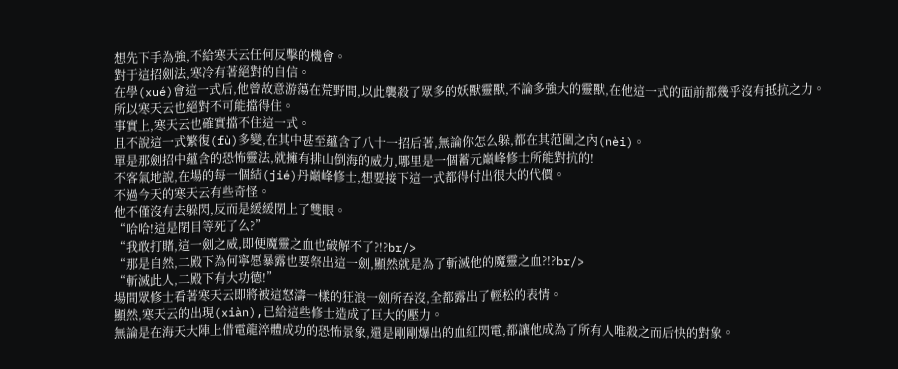想先下手為強,不給寒天云任何反擊的機會。
對于這招劍法,寒冷有著絕對的自信。
在學(xué)會這一式后,他曾故意游蕩在荒野間,以此襲殺了眾多的妖獸靈獸,不論多強大的靈獸,在他這一式的面前都幾乎沒有抵抗之力。
所以寒天云也絕對不可能擋得住。
事實上,寒天云也確實擋不住這一式。
且不說這一式繁復(fù)多變,在其中甚至蘊含了八十一招后著,無論你怎么躲,都在其范圍之內(nèi)。
單是那劍招中蘊含的恐怖靈法,就擁有排山倒海的威力,哪里是一個蓄元巔峰修士所能對抗的!
不客氣地說,在場的每一個結(jié)丹巔峰修士,想要接下這一式都得付出很大的代價。
不過今天的寒天云有些奇怪。
他不僅沒有去躲閃,反而是緩緩閉上了雙眼。
“哈哈!這是閉目等死了么?”
“我敢打賭,這一劍之威,即便魔靈之血也破解不了?!?br/>
“那是自然,二殿下為何寧愿暴露也要祭出這一劍,顯然就是為了斬滅他的魔靈之血?!?br/>
“斬滅此人,二殿下有大功德!”
場間眾修士看著寒天云即將被這怒濤一樣的狂浪一劍所吞沒,全都露出了輕松的表情。
顯然,寒天云的出現(xiàn),已給這些修士造成了巨大的壓力。
無論是在海天大陣上借電龍淬體成功的恐怖景象,還是剛剛爆出的血紅閃電,都讓他成為了所有人唯殺之而后快的對象。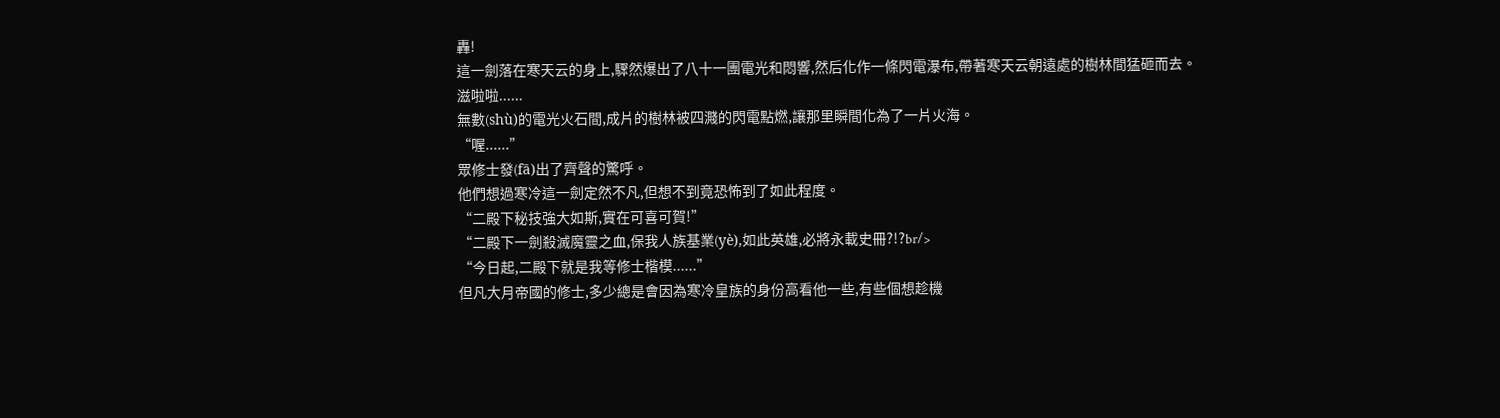轟!
這一劍落在寒天云的身上,驟然爆出了八十一團電光和悶響,然后化作一條閃電瀑布,帶著寒天云朝遠處的樹林間猛砸而去。
滋啦啦......
無數(shù)的電光火石間,成片的樹林被四濺的閃電點燃,讓那里瞬間化為了一片火海。
“喔......”
眾修士發(fā)出了齊聲的驚呼。
他們想過寒冷這一劍定然不凡,但想不到竟恐怖到了如此程度。
“二殿下秘技強大如斯,實在可喜可賀!”
“二殿下一劍殺滅魔靈之血,保我人族基業(yè),如此英雄,必將永載史冊?!?br/>
“今日起,二殿下就是我等修士楷模......”
但凡大月帝國的修士,多少總是會因為寒冷皇族的身份高看他一些,有些個想趁機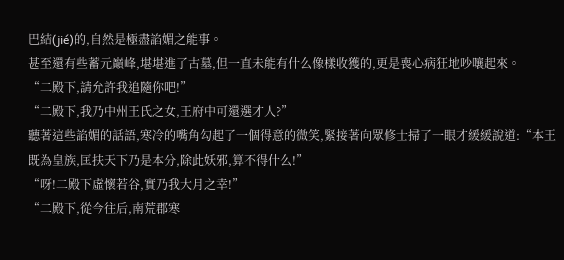巴結(jié)的,自然是極盡諂媚之能事。
甚至還有些蓄元巔峰,堪堪進了古墓,但一直未能有什么像樣收獲的,更是喪心病狂地吵嚷起來。
“二殿下,請允許我追隨你吧!”
“二殿下,我乃中州王氏之女,王府中可還選才人?”
聽著這些諂媚的話語,寒冷的嘴角勾起了一個得意的微笑,緊接著向眾修士掃了一眼才緩緩說道:“本王既為皇族,匡扶天下乃是本分,除此妖邪,算不得什么!”
“呀!二殿下虛懷若谷,實乃我大月之幸!”
“二殿下,從今往后,南荒郡寒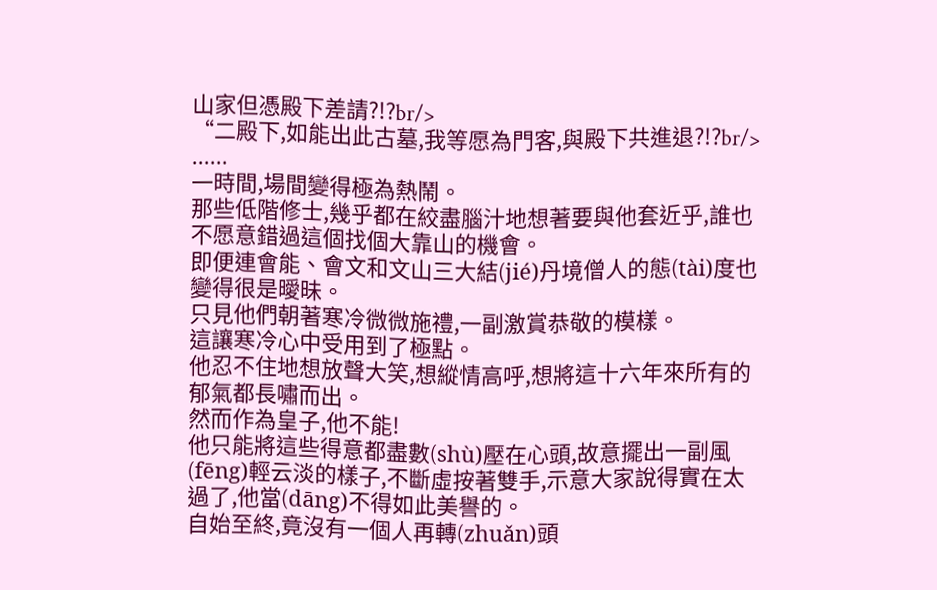山家但憑殿下差請?!?br/>
“二殿下,如能出此古墓,我等愿為門客,與殿下共進退?!?br/>
......
一時間,場間變得極為熱鬧。
那些低階修士,幾乎都在絞盡腦汁地想著要與他套近乎,誰也不愿意錯過這個找個大靠山的機會。
即便連會能、會文和文山三大結(jié)丹境僧人的態(tài)度也變得很是曖昧。
只見他們朝著寒冷微微施禮,一副激賞恭敬的模樣。
這讓寒冷心中受用到了極點。
他忍不住地想放聲大笑,想縱情高呼,想將這十六年來所有的郁氣都長嘯而出。
然而作為皇子,他不能!
他只能將這些得意都盡數(shù)壓在心頭,故意擺出一副風(fēng)輕云淡的樣子,不斷虛按著雙手,示意大家說得實在太過了,他當(dāng)不得如此美譽的。
自始至終,竟沒有一個人再轉(zhuǎn)頭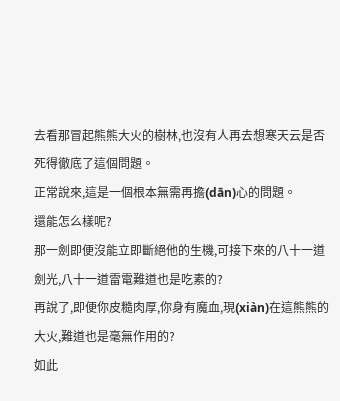去看那冒起熊熊大火的樹林,也沒有人再去想寒天云是否死得徹底了這個問題。
正常說來,這是一個根本無需再擔(dān)心的問題。
還能怎么樣呢?
那一劍即便沒能立即斷絕他的生機,可接下來的八十一道劍光,八十一道雷電難道也是吃素的?
再說了,即便你皮糙肉厚,你身有魔血,現(xiàn)在這熊熊的大火,難道也是毫無作用的?
如此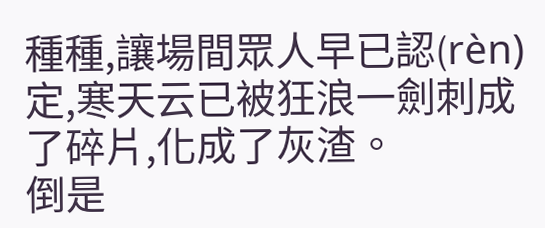種種,讓場間眾人早已認(rèn)定,寒天云已被狂浪一劍刺成了碎片,化成了灰渣。
倒是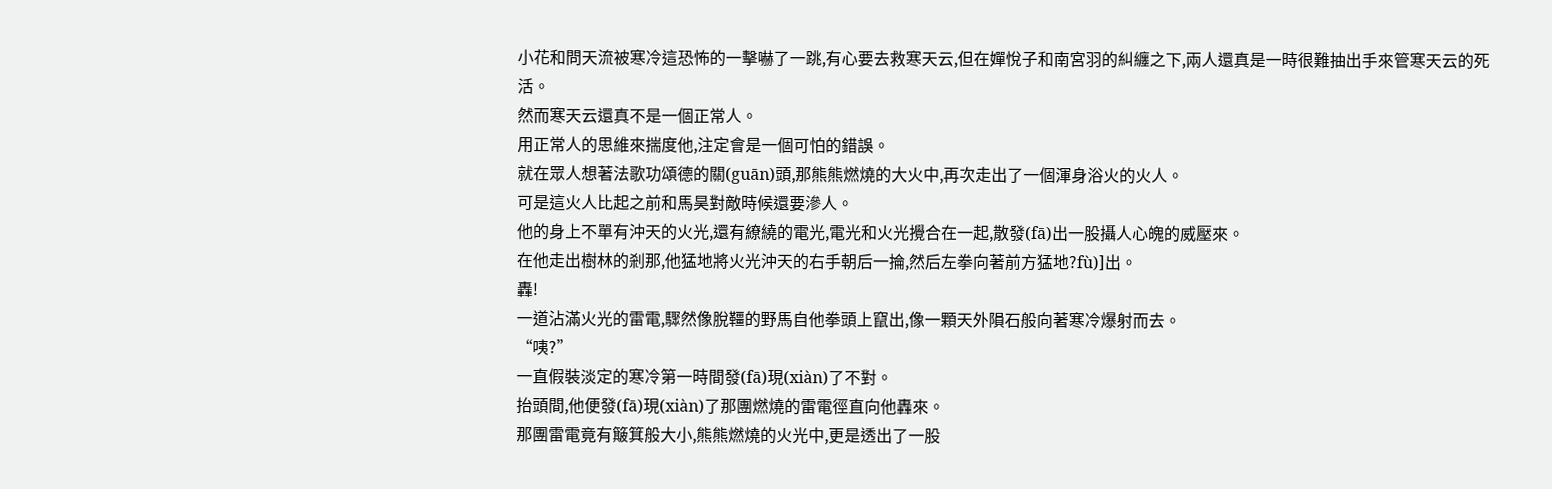小花和問天流被寒冷這恐怖的一擊嚇了一跳,有心要去救寒天云,但在嬋悅子和南宮羽的糾纏之下,兩人還真是一時很難抽出手來管寒天云的死活。
然而寒天云還真不是一個正常人。
用正常人的思維來揣度他,注定會是一個可怕的錯誤。
就在眾人想著法歌功頌德的關(guān)頭,那熊熊燃燒的大火中,再次走出了一個渾身浴火的火人。
可是這火人比起之前和馬昊對敵時候還要滲人。
他的身上不單有沖天的火光,還有繚繞的電光,電光和火光攪合在一起,散發(fā)出一股攝人心魄的威壓來。
在他走出樹林的剎那,他猛地將火光沖天的右手朝后一掄,然后左拳向著前方猛地?fù)]出。
轟!
一道沾滿火光的雷電,驟然像脫韁的野馬自他拳頭上竄出,像一顆天外隕石般向著寒冷爆射而去。
“咦?”
一直假裝淡定的寒冷第一時間發(fā)現(xiàn)了不對。
抬頭間,他便發(fā)現(xiàn)了那團燃燒的雷電徑直向他轟來。
那團雷電竟有簸箕般大小,熊熊燃燒的火光中,更是透出了一股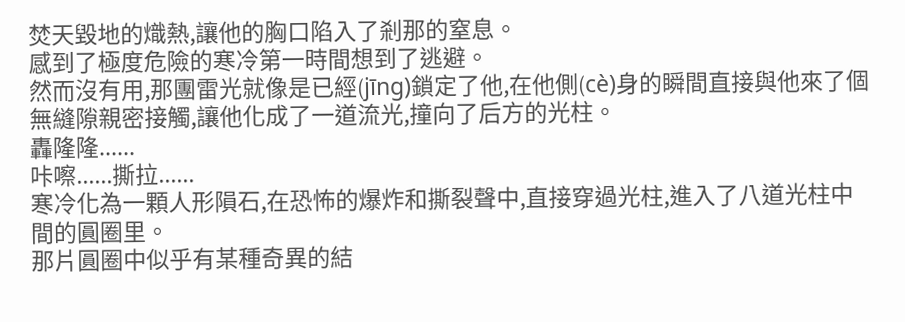焚天毀地的熾熱,讓他的胸口陷入了剎那的窒息。
感到了極度危險的寒冷第一時間想到了逃避。
然而沒有用,那團雷光就像是已經(jīng)鎖定了他,在他側(cè)身的瞬間直接與他來了個無縫隙親密接觸,讓他化成了一道流光,撞向了后方的光柱。
轟隆隆......
咔嚓......撕拉......
寒冷化為一顆人形隕石,在恐怖的爆炸和撕裂聲中,直接穿過光柱,進入了八道光柱中間的圓圈里。
那片圓圈中似乎有某種奇異的結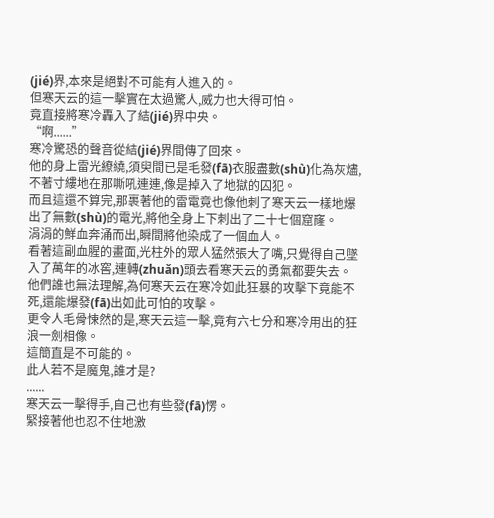(jié)界,本來是絕對不可能有人進入的。
但寒天云的這一擊實在太過驚人,威力也大得可怕。
竟直接將寒冷轟入了結(jié)界中央。
“啊......”
寒冷驚恐的聲音從結(jié)界間傳了回來。
他的身上雷光繚繞,須臾間已是毛發(fā)衣服盡數(shù)化為灰燼,不著寸縷地在那嘶吼連連,像是掉入了地獄的囚犯。
而且這還不算完,那裹著他的雷電竟也像他刺了寒天云一樣地爆出了無數(shù)的電光,將他全身上下刺出了二十七個窟窿。
涓涓的鮮血奔涌而出,瞬間將他染成了一個血人。
看著這副血腥的畫面,光柱外的眾人猛然張大了嘴,只覺得自己墜入了萬年的冰窖,連轉(zhuǎn)頭去看寒天云的勇氣都要失去。
他們誰也無法理解,為何寒天云在寒冷如此狂暴的攻擊下竟能不死,還能爆發(fā)出如此可怕的攻擊。
更令人毛骨悚然的是,寒天云這一擊,竟有六七分和寒冷用出的狂浪一劍相像。
這簡直是不可能的。
此人若不是魔鬼,誰才是?
......
寒天云一擊得手,自己也有些發(fā)愣。
緊接著他也忍不住地激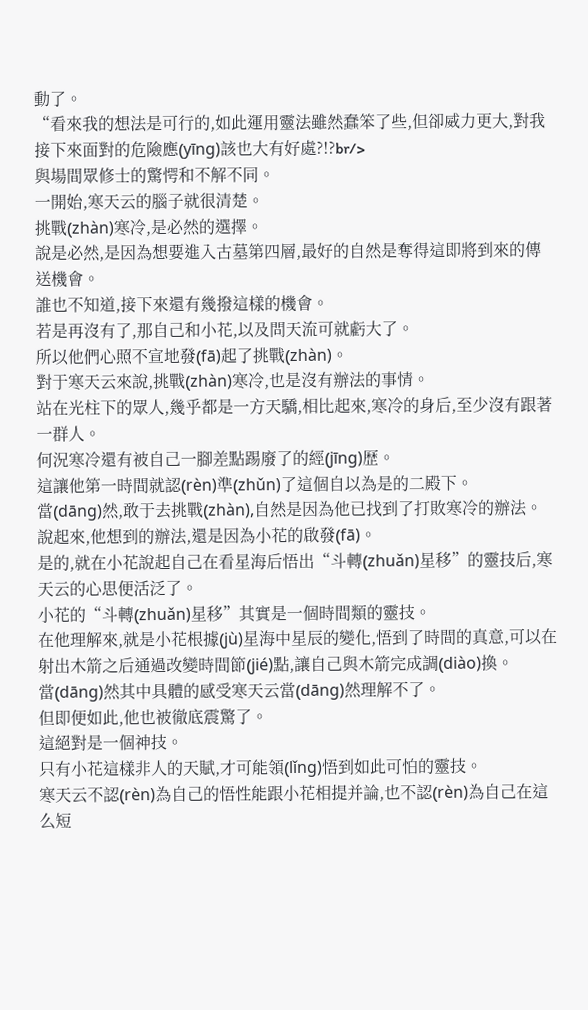動了。
“看來我的想法是可行的,如此運用靈法雖然蠢笨了些,但卻威力更大,對我接下來面對的危險應(yīng)該也大有好處?!?br/>
與場間眾修士的驚愕和不解不同。
一開始,寒天云的腦子就很清楚。
挑戰(zhàn)寒冷,是必然的選擇。
說是必然,是因為想要進入古墓第四層,最好的自然是奪得這即將到來的傳送機會。
誰也不知道,接下來還有幾撥這樣的機會。
若是再沒有了,那自己和小花,以及問天流可就虧大了。
所以他們心照不宣地發(fā)起了挑戰(zhàn)。
對于寒天云來說,挑戰(zhàn)寒冷,也是沒有辦法的事情。
站在光柱下的眾人,幾乎都是一方天驕,相比起來,寒冷的身后,至少沒有跟著一群人。
何況寒冷還有被自己一腳差點踢廢了的經(jīng)歷。
這讓他第一時間就認(rèn)準(zhǔn)了這個自以為是的二殿下。
當(dāng)然,敢于去挑戰(zhàn),自然是因為他已找到了打敗寒冷的辦法。
說起來,他想到的辦法,還是因為小花的啟發(fā)。
是的,就在小花說起自己在看星海后悟出“斗轉(zhuǎn)星移”的靈技后,寒天云的心思便活泛了。
小花的“斗轉(zhuǎn)星移”其實是一個時間類的靈技。
在他理解來,就是小花根據(jù)星海中星辰的變化,悟到了時間的真意,可以在射出木箭之后通過改變時間節(jié)點,讓自己與木箭完成調(diào)換。
當(dāng)然其中具體的感受寒天云當(dāng)然理解不了。
但即便如此,他也被徹底震驚了。
這絕對是一個神技。
只有小花這樣非人的天賦,才可能領(lǐng)悟到如此可怕的靈技。
寒天云不認(rèn)為自己的悟性能跟小花相提并論,也不認(rèn)為自己在這么短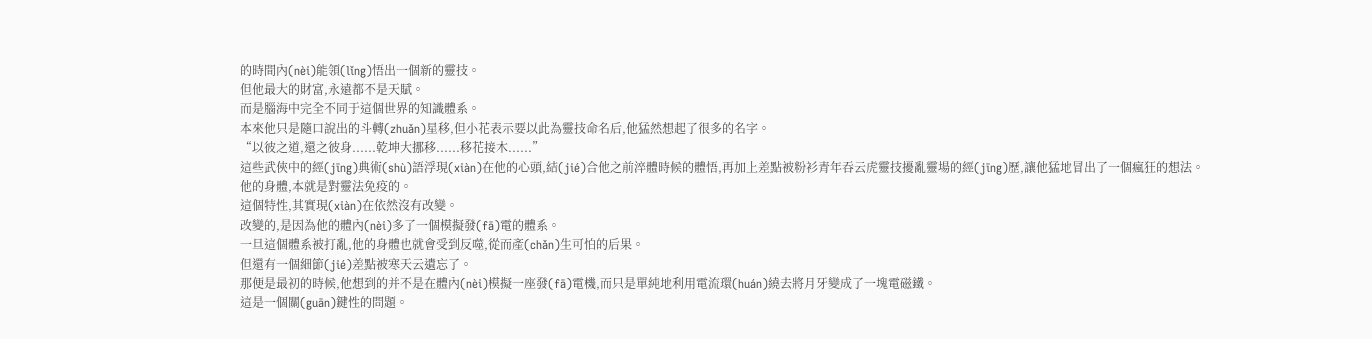的時間內(nèi)能領(lǐng)悟出一個新的靈技。
但他最大的財富,永遠都不是天賦。
而是腦海中完全不同于這個世界的知識體系。
本來他只是隨口說出的斗轉(zhuǎn)星移,但小花表示要以此為靈技命名后,他猛然想起了很多的名字。
“以彼之道,還之彼身......乾坤大挪移......移花接木......”
這些武俠中的經(jīng)典術(shù)語浮現(xiàn)在他的心頭,結(jié)合他之前淬體時候的體悟,再加上差點被粉衫青年吞云虎靈技擾亂靈場的經(jīng)歷,讓他猛地冒出了一個瘋狂的想法。
他的身體,本就是對靈法免疫的。
這個特性,其實現(xiàn)在依然沒有改變。
改變的,是因為他的體內(nèi)多了一個模擬發(fā)電的體系。
一旦這個體系被打亂,他的身體也就會受到反噬,從而產(chǎn)生可怕的后果。
但還有一個細節(jié)差點被寒天云遺忘了。
那便是最初的時候,他想到的并不是在體內(nèi)模擬一座發(fā)電機,而只是單純地利用電流環(huán)繞去將月牙變成了一塊電磁鐵。
這是一個關(guān)鍵性的問題。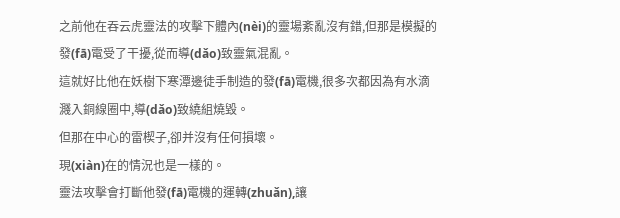之前他在吞云虎靈法的攻擊下體內(nèi)的靈場紊亂沒有錯,但那是模擬的發(fā)電受了干擾,從而導(dǎo)致靈氣混亂。
這就好比他在妖樹下寒潭邊徒手制造的發(fā)電機,很多次都因為有水滴濺入銅線圈中,導(dǎo)致繞組燒毀。
但那在中心的雷楔子,卻并沒有任何損壞。
現(xiàn)在的情況也是一樣的。
靈法攻擊會打斷他發(fā)電機的運轉(zhuǎn),讓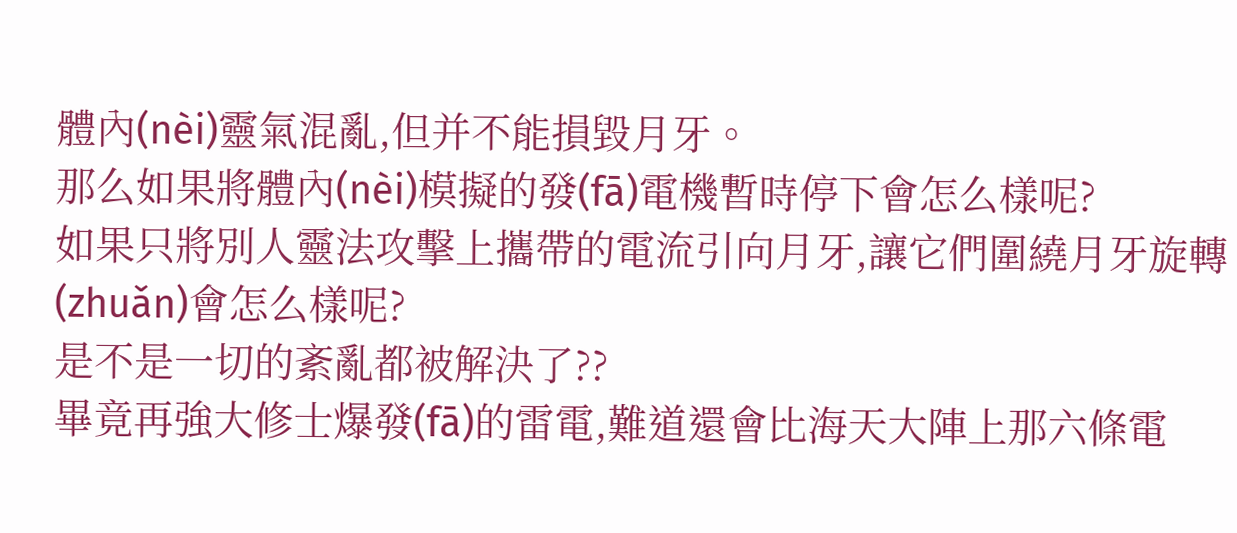體內(nèi)靈氣混亂,但并不能損毀月牙。
那么如果將體內(nèi)模擬的發(fā)電機暫時停下會怎么樣呢?
如果只將別人靈法攻擊上攜帶的電流引向月牙,讓它們圍繞月牙旋轉(zhuǎn)會怎么樣呢?
是不是一切的紊亂都被解決了??
畢竟再強大修士爆發(fā)的雷電,難道還會比海天大陣上那六條電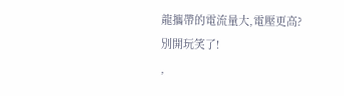龍攜帶的電流量大,電壓更高?
別開玩笑了!
,